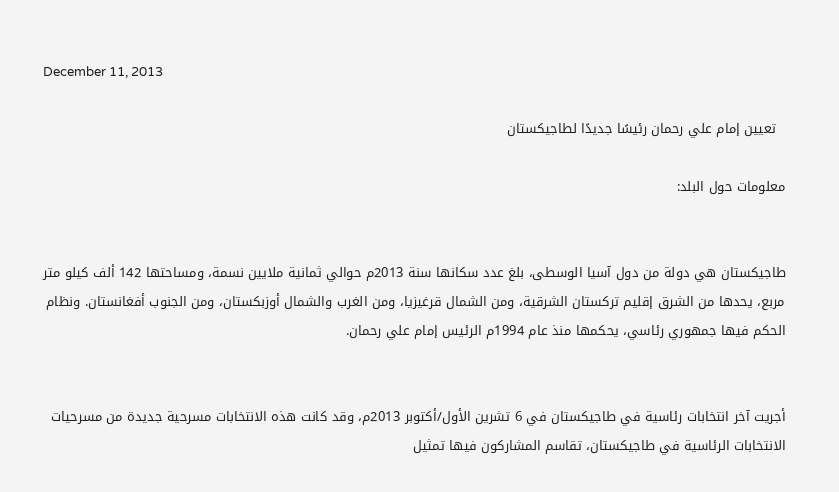December 11, 2013

  تعيين إمام علي رحمان رئيسًا جديدًا لطاجيكستان

معلومات حول البلد:


طاجيكستان هي دولة من دول آسيا الوسطى، بلغ عدد سكانها سنة 2013م حوالي ثمانية ملايين نسمة، ومساحتها 142 ألف كيلو متر مربع، يحدها من الشرق إقليم تركستان الشرقية، ومن الشمال قرغيزيا، ومن الغرب والشمال أوزبكستان، ومن الجنوب أفغانستان. ونظام الحكم فيها جمهوري رئاسي، يحكمها منذ عام 1994م الرئيس إمام علي رحمان.


أجريت آخر انتخابات رئاسية في طاجيكستان في 6 تشرين الأول/أكتوبر 2013م، وقد كانت هذه الانتخابات مسرحية جديدة من مسرحيات الانتخابات الرئاسية في طاجيكستان، تقاسم المشاركون فيها تمثيل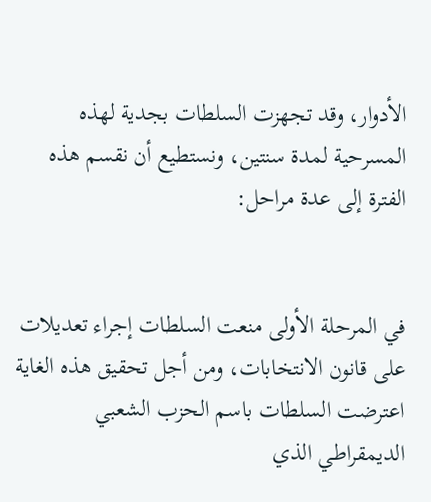الأدوار، وقد تجهزت السلطات بجدية لهذه المسرحية لمدة سنتين، ونستطيع أن نقسم هذه الفترة إلى عدة مراحل:


في المرحلة الأولى منعت السلطات إجراء تعديلات على قانون الانتخابات، ومن أجل تحقيق هذه الغاية اعترضت السلطات باسم الحزب الشعبي الديمقراطي الذي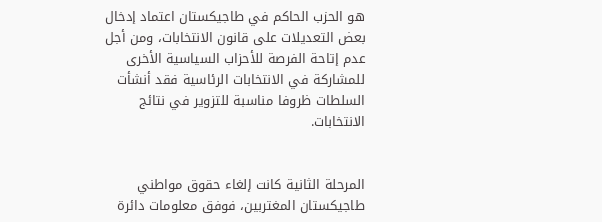هو الحزب الحاكم في طاجيكستان اعتماد إدخال بعض التعديلات على قانون الانتخابات، ومن أجل عدم إتاحة الفرصة للأحزاب السياسية الأخرى للمشاركة في الانتخابات الرئاسية فقد أنشأت السلطات ظروفا مناسبة للتزوير في نتائج الانتخابات.


المرحلة الثانية كانت إلغاء حقوق مواطني طاجيكستان المغتربين، فوفق معلومات دائرة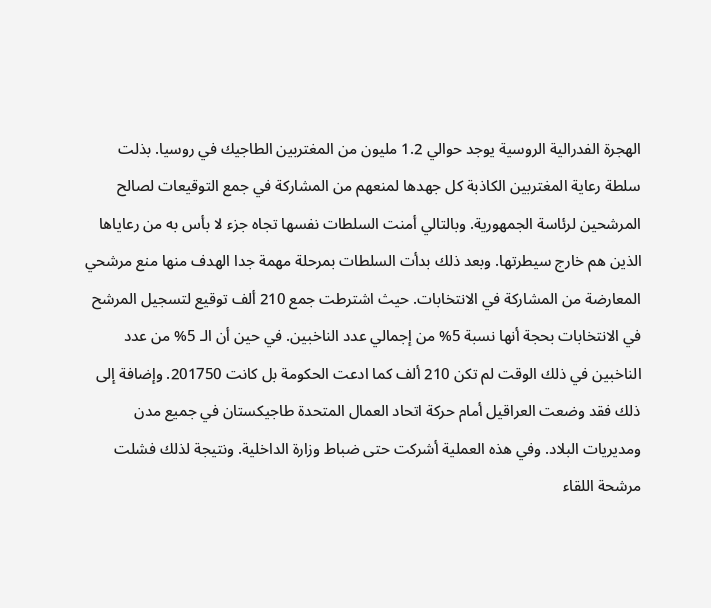الهجرة الفدرالية الروسية يوجد حوالي 1.2 مليون من المغتربين الطاجيك في روسيا. بذلت سلطة رعاية المغتربين الكاذبة كل جهدها لمنعهم من المشاركة في جمع التوقيعات لصالح المرشحين لرئاسة الجمهورية. وبالتالي أمنت السلطات نفسها تجاه جزء لا بأس به من رعاياها الذين هم خارج سيطرتها. وبعد ذلك بدأت السلطات بمرحلة مهمة جدا الهدف منها منع مرشحي المعارضة من المشاركة في الانتخابات. حيث اشترطت جمع 210 ألف توقيع لتسجيل المرشح في الانتخابات بحجة أنها نسبة 5% من إجمالي عدد الناخبين. في حين أن الـ 5% من عدد الناخبين في ذلك الوقت لم تكن 210 ألف كما ادعت الحكومة بل كانت 201750. وإضافة إلى ذلك فقد وضعت العراقيل أمام حركة اتحاد العمال المتحدة طاجيكستان في جميع مدن ومديريات البلاد. وفي هذه العملية أشركت حتى ضباط وزارة الداخلية. ونتيجة لذلك فشلت مرشحة اللقاء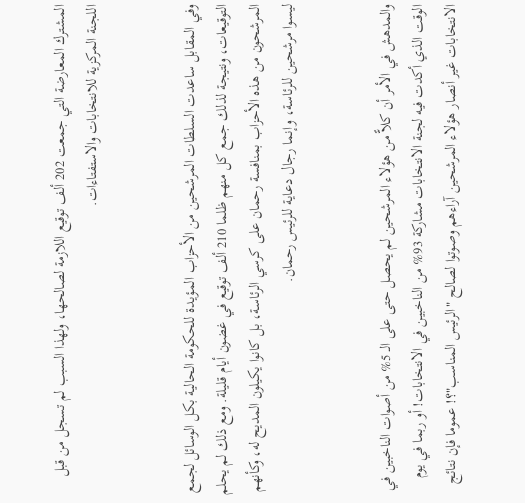المشترك المعارضة التي جمعت 202 ألف توقيع اللازمة لصالحها، ولهذا السبب لم تسجل من قبل اللجنة المركزية للانتخابات والاستفتاءات.


وفي المقابل ساعدت السلطات المرشحين من الأحزاب المؤيدة للحكومة الحالية بكل الوسائل لجمع التوقيعات، ونتيجة لذلك جمع كل منهم ظلما 210 ألف توقيع في غضون أيام قليلة. ومع ذلك لم يحلم المرشحون من هذه الأحزاب بمنافسة رحمان على كرسي الرئاسة، بل كانوا يكيلون المديح له، وكأنهم ليسوا مرشحين للرئاسة، وإنما رجال دعاية للرئيس رحمان.


والمدهش في الأمر أن كلاًّ من هؤلاء المرشحين لم يحصل حتى على الـ 5% من أصوات الناخبين في الوقت الذي أكدت فيه لجنة الانتخابات مشاركة 93% من الناخبين في الانتخابات! أو ربما في يوم الانتخابات غير أنصار هؤلاء المرشحين آراءهم وصوتوا لصالح "الرئيس المناسب"؟! عموما فإن نتائج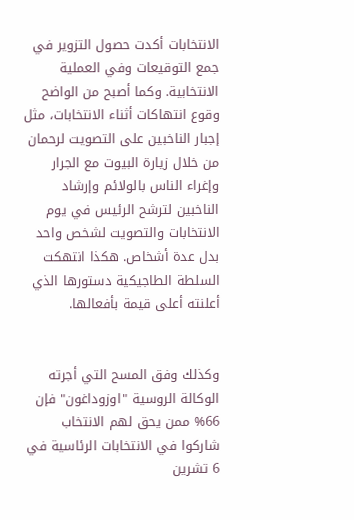الانتخابات أكدت حصول التزوير في جمع التوقيعات وفي العملية الانتخابية. وكما أصبح من الواضح وقوع انتهاكات أثناء الانتخابات، مثل إجبار الناخبين على التصويت لرحمان من خلال زيارة البيوت مع الجرار وإغراء الناس بالولائم وإرشاد الناخبين لترشح الرئيس في يوم الانتخابات والتصويت لشخص واحد بدل عدة أشخاص. هكذا انتهكت السلطة الطاجيكية دستورها الذي أعلنته أعلى قيمة بأفعالها.


وكذلك وفق المسح التي أجرته الوكالة الروسية "اوزوداغون" فإن 66% ممن يحق لهم الانتخاب شاركوا في الانتخابات الرئاسية في 6 تشرين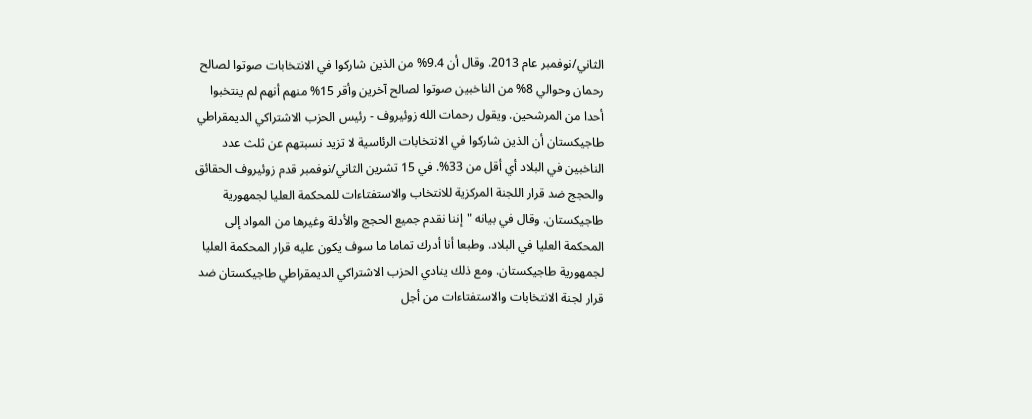الثاني/نوفمبر عام 2013. وقال أن 9.4% من الذين شاركوا في الانتخابات صوتوا لصالح رحمان وحوالي 8% من الناخبين صوتوا لصالح آخرين وأقر 15% منهم أنهم لم ينتخبوا أحدا من المرشحين. ويقول رحمات الله زوئيروف - رئيس الحزب الاشتراكي الديمقراطي طاجيكستان أن الذين شاركوا في الانتخابات الرئاسية لا تزيد نسبتهم عن ثلث عدد الناخبين في البلاد أي أقل من 33%. في 15 تشرين الثاني/نوفمبر قدم زوئيروف الحقائق والحجج ضد قرار اللجنة المركزية للانتخاب والاستفتاءات للمحكمة العليا لجمهورية طاجيكستان. وقال في بيانه "إننا نقدم جميع الحجج والأدلة وغيرها من المواد إلى المحكمة العليا في البلاد. وطبعا أنا أدرك تماما ما سوف يكون عليه قرار المحكمة العليا لجمهورية طاجيكستان. ومع ذلك ينادي الحزب الاشتراكي الديمقراطي طاجيكستان ضد قرار لجنة الانتخابات والاستفتاءات من أجل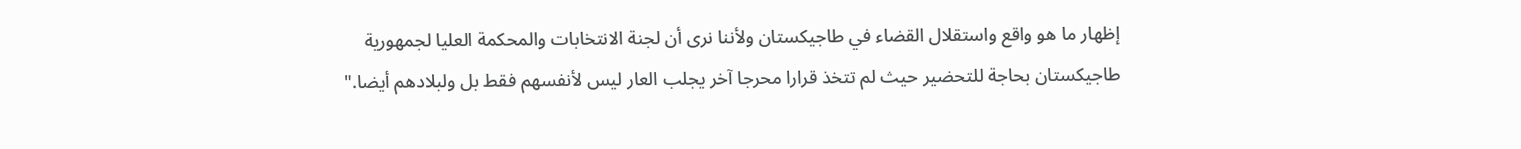إظهار ما هو واقع واستقلال القضاء في طاجيكستان ولأننا نرى أن لجنة الانتخابات والمحكمة العليا لجمهورية طاجيكستان بحاجة للتحضير حيث لم تتخذ قرارا محرجا آخر يجلب العار ليس لأنفسهم فقط بل ولبلادهم أيضا."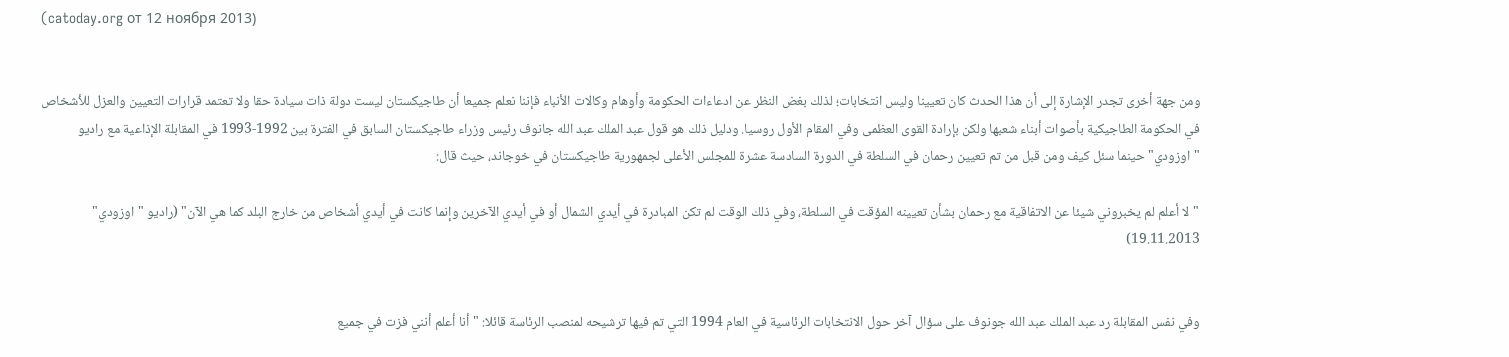(catoday.org от 12 ноября 2013)


ومن جهة أخرى تجدر الإشارة إلى أن هذا الحدث كان تعيينا وليس انتخابات؛ لذلك بغض النظر عن ادعاءات الحكومة وأوهام وكالات الأنباء فإننا نعلم جميعا أن طاجيكستان ليست دولة ذات سيادة حقا ولا تعتمد قرارات التعيين والعزل للأشخاص في الحكومة الطاجيكية بأصوات أبناء شعبها ولكن بإرادة القوى العظمى وفي المقام الأول روسيا. ودليل ذلك هو قول عبد الملك عبد الله جانوف رئيس وزراء طاجيكستان السابق في الفترة بين 1992-1993 في المقابلة الإذاعية مع راديو "اوزودي" حينما سئل كيف ومن قبل من تم تعيين رحمان في السلطة في الدورة السادسة عشرة للمجلس الأعلى لجمهورية طاجيكستان في خوجاند، حيث قال:

"لا أعلم لم يخبروني شيئا عن الاتفاقية مع رحمان بشأن تعيينه المؤقت في السلطة، وفي ذلك الوقت لم تكن المبادرة في أيدي الشمال أو في أيدي الآخرين وإنما كانت في أيدي أشخاص من خارج البلد كما هي الآن" (راديو "اوزودي" 19.11.2013)


وفي نفس المقابلة رد عبد الملك عبد الله جونوف على سؤال آخر حول الانتخابات الرئاسية في العام 1994 التي تم فيها ترشيحه لمنصب الرئاسة قائلا: "أنا أعلم أنني فزت في جميع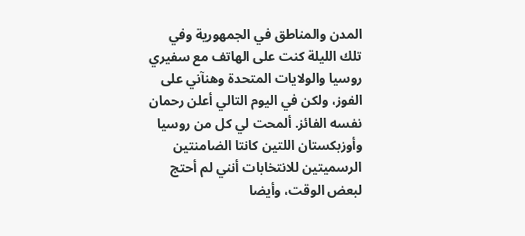المدن والمناطق في الجمهورية وفي تلك الليلة كنت على الهاتف مع سفيري روسيا والولايات المتحدة وهنآني على الفوز، ولكن في اليوم التالي أعلن رحمان نفسه الفائز. ألمحت لي كل من روسيا وأوزبكستان اللتين كانتا الضامنتين الرسميتين للانتخابات أنني لم أحتج لبعض الوقت، وأيضا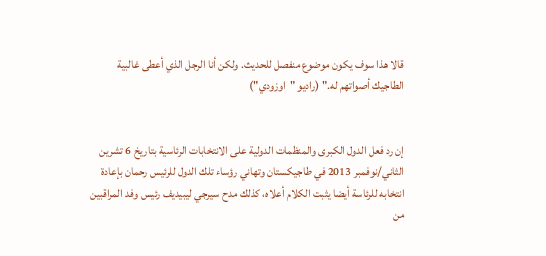قالا هذا سوف يكون موضوع منفصل للحديث. ولكن أنا الرجل الذي أعطى غالبية الطاجيك أصواتهم له." (راديو "اوزودي")


إن رد فعل الدول الكبرى والمنظمات الدولية على الانتخابات الرئاسية بتاريخ 6 تشرين الثاني/نوفمبر 2013 في طاجيكستان وتهاني رؤساء تلك الدول للرئيس رحمان بإعادة انتخابه للرئاسة أيضا يثبت الكلام أعلاه، كذلك مدح سيرجي ليبيديف رئيس وفد المراقبين من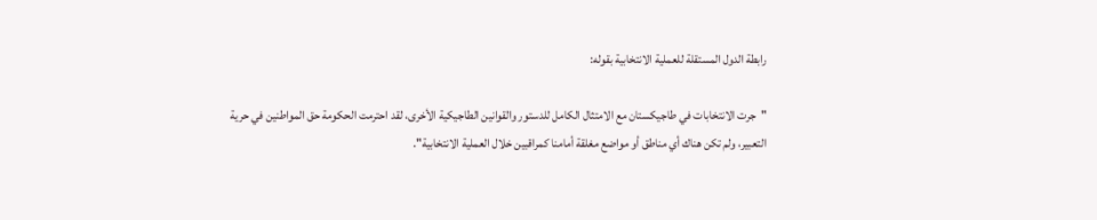رابطة الدول المستقلة للعملية الانتخابية بقوله:

"جرت الانتخابات في طاجيكستان مع الامتثال الكامل للدستور والقوانين الطاجيكية الأخرى، لقد احترمت الحكومة حق المواطنين في حرية التعبير، ولم تكن هناك أي مناطق أو مواضع مغلقة أمامنا كمراقبين خلال العملية الانتخابية".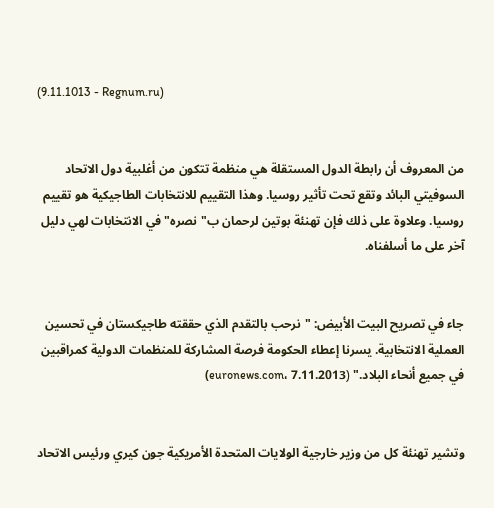(9.11.1013 - Regnum.ru)


من المعروف أن رابطة الدول المستقلة هي منظمة تتكون من أغلبية دول الاتحاد السوفيتي البائد وتقع تحت تأثير روسيا. وهذا التقييم للانتخابات الطاجيكية هو تقييم روسيا. وعلاوة على ذلك فإن تهنئة بوتين لرحمان ب"نصره" في الانتخابات لهي دليل آخر على ما أسلفناه.


جاء في تصريح البيت الأبيض: "نرحب بالتقدم الذي حققته طاجيكستان في تحسين العملية الانتخابية. يسرنا إعطاء الحكومة فرصة المشاركة للمنظمات الدولية كمراقبين في جميع أنحاء البلاد." (euronews.com، 7.11.2013)


وتشير تهنئة كل من وزير خارجية الولايات المتحدة الأمريكية جون كيري ورئيس الاتحاد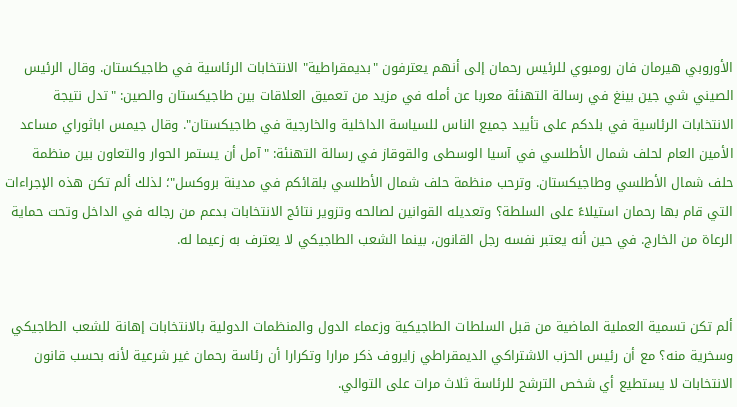الأوروبي هيرمان فان رومبوي للرئيس رحمان إلى أنهم يعترفون "بديمقراطية" الانتخابات الرئاسية في طاجيكستان. وقال الرئيس الصيني شي جين بينغ في رسالة التهنئة معربا عن أمله في مزيد من تعميق العلاقات بين طاجيكستان والصين: "تدل نتيجة الانتخابات الرئاسية في بلدكم على تأييد جميع الناس للسياسة الداخلية والخارجية في طاجيكستان". وقال جيمس اباثوراي مساعد الأمين العام لحلف شمال الأطلسي في آسيا الوسطى والقوقاز في رسالة التهنئة: "آمل أن يستمر الحوار والتعاون بين منظمة حلف شمال الأطلسي وطاجيكستان. وترحب منظمة حلف شمال الأطلسي بلقائكم في مدينة بروكسل"؛ لذلك ألم تكن هذه الإجراءات التي قام بها رحمان استيلاءً على السلطة؟ وتعديله القوانين لصالحه وتزوير نتائج الانتخابات بدعم من رجاله في الداخل وتحت حماية الرعاة من الخارج. في حين أنه يعتبر نفسه رجل القانون، بينما الشعب الطاجيكي لا يعترف به زعيما له.


ألم تكن تسمية العملية الماضية من قبل السلطات الطاجيكية وزعماء الدول والمنظمات الدولية بالانتخابات إهانة للشعب الطاجيكي وسخرية منه؟ مع أن رئيس الحزب الاشتراكي الديمقراطي زايروف ذكر مرارا وتكرارا أن رئاسة رحمان غير شرعية لأنه بحسب قانون الانتخابات لا يستطيع أي شخص الترشح للرئاسة ثلاث مرات على التوالي.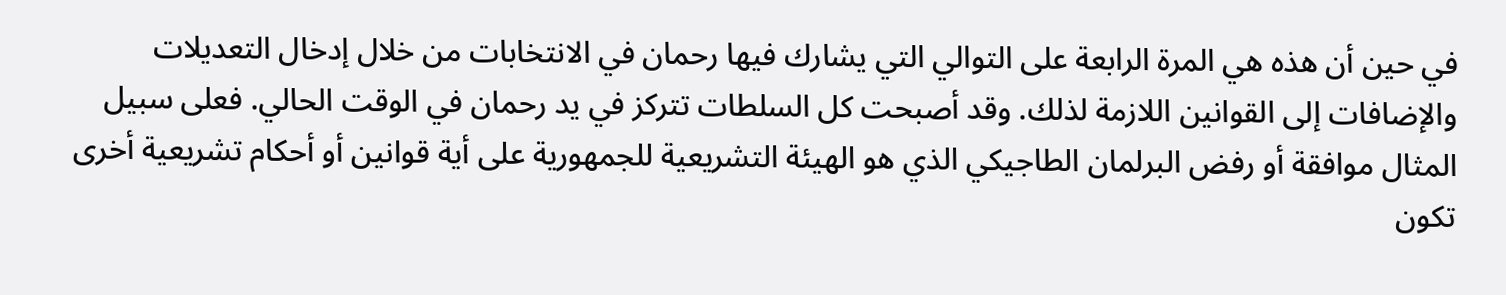في حين أن هذه هي المرة الرابعة على التوالي التي يشارك فيها رحمان في الانتخابات من خلال إدخال التعديلات والإضافات إلى القوانين اللازمة لذلك. وقد أصبحت كل السلطات تتركز في يد رحمان في الوقت الحالي. فعلى سبيل المثال موافقة أو رفض البرلمان الطاجيكي الذي هو الهيئة التشريعية للجمهورية على أية قوانين أو أحكام تشريعية أخرى تكون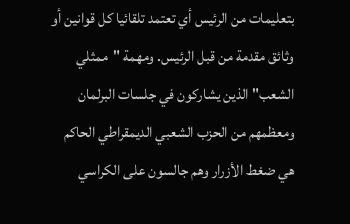بتعليمات من الرئيس أي تعتمد تلقائيا كل قوانين أو وثائق مقدمة من قبل الرئيس. ومهمة "ممثلي الشعب" الذين يشاركون في جلسات البرلمان ومعظمهم من الحزب الشعبي الديمقراطي الحاكم هي ضغط الأزرار وهم جالسون على الكراسي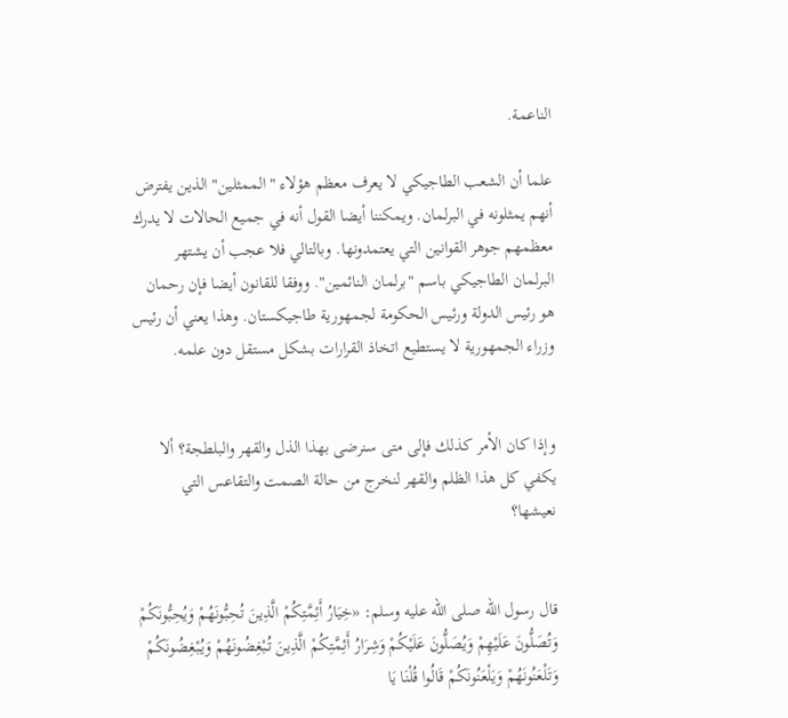الناعمة.

علما أن الشعب الطاجيكي لا يعرف معظم هؤلاء "الممثلين" الذين يفترض أنهم يمثلونه في البرلمان. ويمكننا أيضا القول أنه في جميع الحالات لا يدرك معظمهم جوهر القوانين التي يعتمدونها. وبالتالي فلا عجب أن يشتهر البرلمان الطاجيكي باسم "برلمان النائمين". ووفقا للقانون أيضا فإن رحمان هو رئيس الدولة ورئيس الحكومة لجمهورية طاجيكستان. وهذا يعني أن رئيس وزراء الجمهورية لا يستطيع اتخاذ القرارات بشكل مستقل دون علمه.


وإذا كان الأمر كذلك فإلى متى سنرضى بهذا الذل والقهر والبلطجة؟ ألا يكفي كل هذا الظلم والقهر لنخرج من حالة الصمت والتقاعس التي نعيشها؟


قال رسول الله صلى الله عليه وسلم: «خِيَارُ أَئِمَّتِكُمْ الَّذِينَ تُحِبُّونَهُمْ وَيُحِبُّونَكُمْ وَتُصَلُّونَ عَلَيْهِمْ وَيُصَلُّونَ عَلَيْكُمْ وَشِرَارُ أَئِمَّتِكُمْ الَّذِينَ تُبْغِضُونَهُمْ وَيُبْغِضُونَكُمْ وَتَلْعَنُونَهُمْ وَيَلْعَنُونَكُمْ قَالُوا قُلْنَا يَا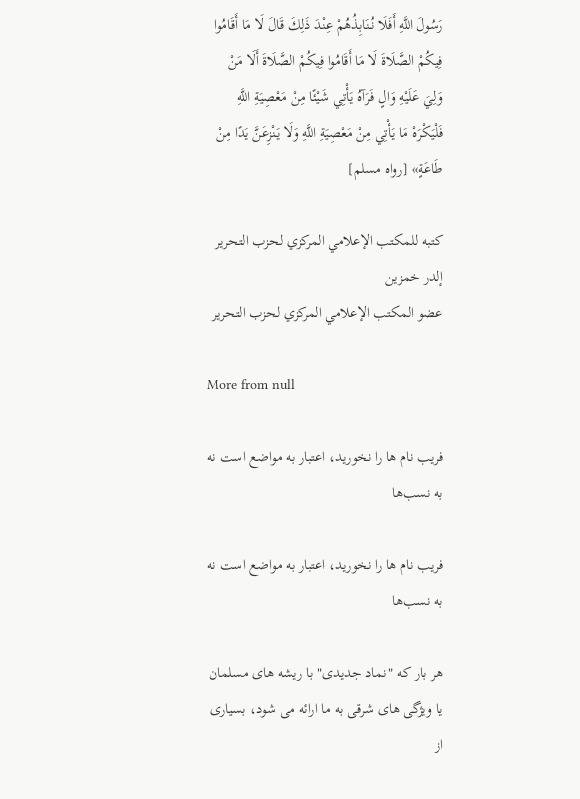رَسُولَ اللَّهِ أَفَلَا نُنَابِذُهُمْ عِنْدَ ذَلِكَ قَالَ لَا مَا أَقَامُوا فِيكُمْ الصَّلَاةَ لَا مَا أَقَامُوا فِيكُمْ الصَّلَاةَ أَلَا مَنْ وَلِيَ عَلَيْهِ وَالٍ فَرَآهُ يَأْتِي شَيْئًا مِنْ مَعْصِيَةِ اللَّهِ فَلْيَكْرَهْ مَا يَأْتِي مِنْ مَعْصِيَةِ اللَّهِ وَلَا يَنْزِعَنَّ يَدًا مِنْ طَاعَةٍ» [رواه مسلم]

كتبه للمكتب الإعلامي المركزي لحزب التحرير
إلدر خمزين
عضو المكتب الإعلامي المركزي لحزب التحرير

More from null

فریب نام ها را نخورید، اعتبار به مواضع است نه به نسب‌ها

فریب نام ها را نخورید، اعتبار به مواضع است نه به نسب‌ها

هر بار که "نماد جدیدی" با ریشه های مسلمان یا ویژگی های شرقی به ما ارائه می شود، بسیاری از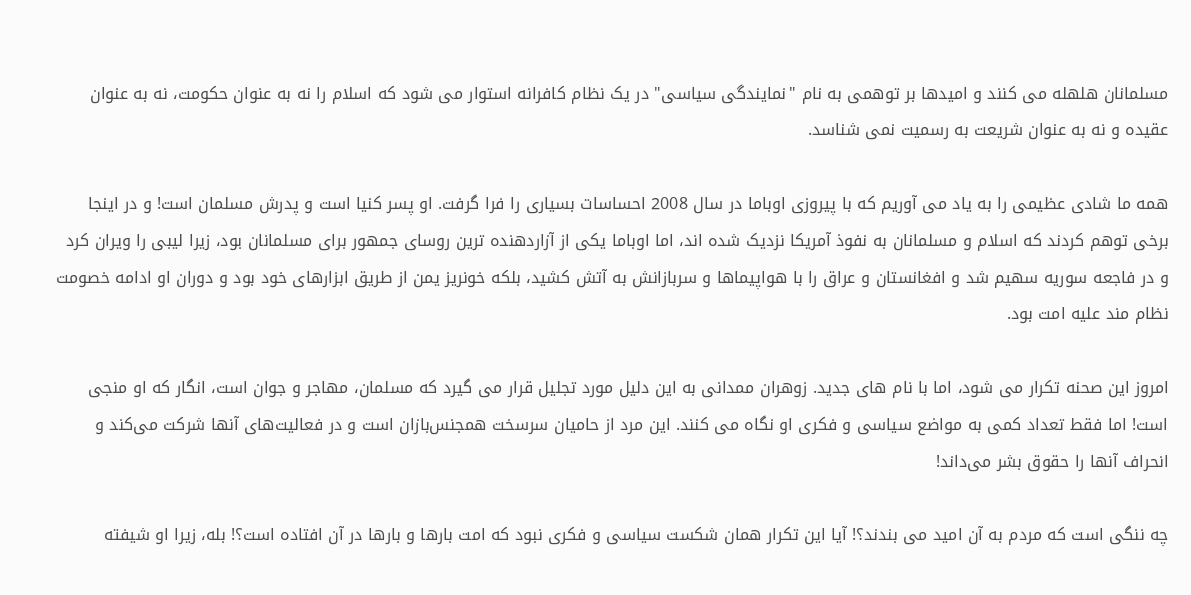مسلمانان هلهله می کنند و امیدها بر توهمی به نام "نمایندگی سیاسی" در یک نظام کافرانه استوار می شود که اسلام را نه به عنوان حکومت، نه به عنوان عقیده و نه به عنوان شریعت به رسمیت نمی شناسد.

همه ما شادی عظیمی را به یاد می آوریم که با پیروزی اوباما در سال 2008 احساسات بسیاری را فرا گرفت. او پسر کنیا است و پدرش مسلمان است! و در اینجا برخی توهم کردند که اسلام و مسلمانان به نفوذ آمریکا نزدیک شده اند، اما اوباما یکی از آزاردهنده ترین روسای جمهور برای مسلمانان بود، زیرا لیبی را ویران کرد و در فاجعه سوریه سهیم شد و افغانستان و عراق را با هواپیماها و سربازانش به آتش کشید، بلکه خونریز یمن از طریق ابزارهای خود بود و دوران او ادامه خصومت نظام مند علیه امت بود.

امروز این صحنه تکرار می شود، اما با نام های جدید. زوهران ممدانی به این دلیل مورد تجلیل قرار می گیرد که مسلمان، مهاجر و جوان است، انگار که او منجی است! اما فقط تعداد کمی به مواضع سیاسی و فکری او نگاه می کنند. این مرد از حامیان سرسخت همجنس‌بازان است و در فعالیت‌های آنها شرکت می‌کند و انحراف آنها را حقوق بشر می‌داند!

چه ننگی است که مردم به آن امید می بندند؟! آیا این تکرار همان شکست سیاسی و فکری نبود که امت بارها و بارها در آن افتاده است؟! بله، زیرا او شیفته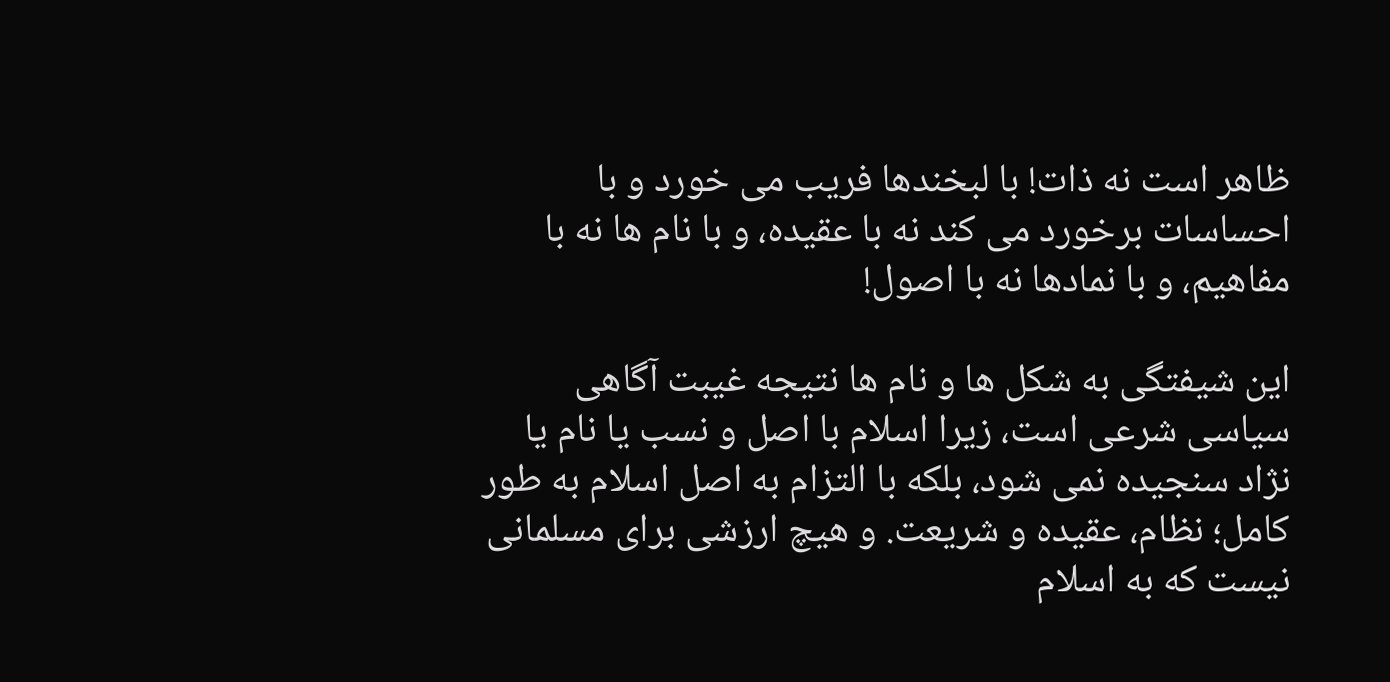ظاهر است نه ذات! با لبخندها فریب می خورد و با احساسات برخورد می کند نه با عقیده، و با نام ها نه با مفاهیم، و با نمادها نه با اصول!

این شیفتگی به شکل ها و نام ها نتیجه غیبت آگاهی سیاسی شرعی است، زیرا اسلام با اصل و نسب یا نام یا نژاد سنجیده نمی شود، بلکه با التزام به اصل اسلام به طور کامل؛ نظام، عقیده و شریعت. و هیچ ارزشی برای مسلمانی نیست که به اسلام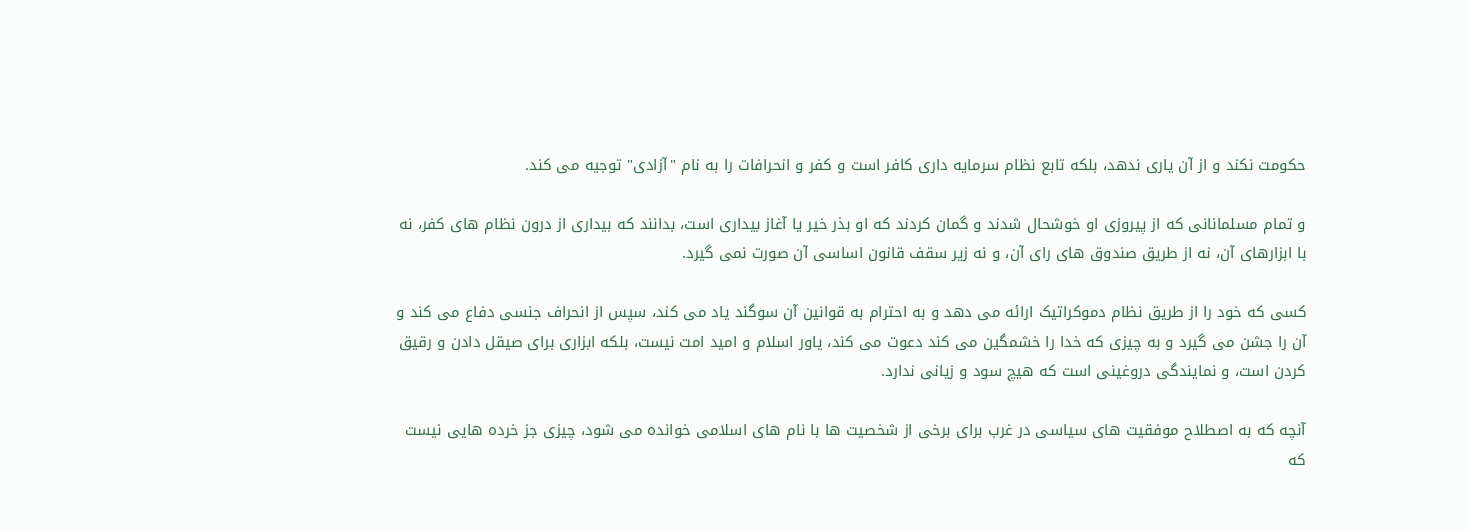حکومت نکند و از آن یاری ندهد، بلکه تابع نظام سرمایه داری کافر است و کفر و انحرافات را به نام "آزادی" توجیه می کند.

و تمام مسلمانانی که از پیروزی او خوشحال شدند و گمان کردند که او بذر خیر یا آغاز بیداری است، بدانند که بیداری از درون نظام های کفر، نه با ابزارهای آن، نه از طریق صندوق های رای آن، و نه زیر سقف قانون اساسی آن صورت نمی گیرد.

کسی که خود را از طریق نظام دموکراتیک ارائه می دهد و به احترام به قوانین آن سوگند یاد می کند، سپس از انحراف جنسی دفاع می کند و آن را جشن می گیرد و به چیزی که خدا را خشمگین می کند دعوت می کند، یاور اسلام و امید امت نیست، بلکه ابزاری برای صیقل دادن و رقیق کردن است، و نمایندگی دروغینی است که هیچ سود و زیانی ندارد.

آنچه که به اصطلاح موفقیت های سیاسی در غرب برای برخی از شخصیت ها با نام های اسلامی خوانده می شود، چیزی جز خرده هایی نیست که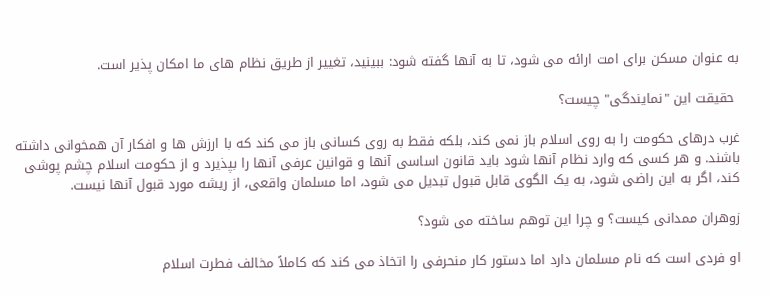به عنوان مسکن برای امت ارائه می شود، تا به آنها گفته شود: ببینید، تغییر از طریق نظام های ما امکان پذیر است.

 حقیقت این "نمایندگی" چیست؟

غرب درهای حکومت را به روی اسلام باز نمی کند، بلکه فقط به روی کسانی باز می کند که با ارزش ها و افکار آن همخوانی داشته باشند. و هر کسی که وارد نظام آنها شود باید قانون اساسی آنها و قوانین عرفی آنها را بپذیرد و از حکومت اسلام چشم پوشی کند، اگر به این راضی شود، به یک الگوی قابل قبول تبدیل می شود، اما مسلمان واقعی، از ریشه مورد قبول آنها نیست.

زوهران ممدانی کیست؟ و چرا این توهم ساخته می شود؟

او فردی است که نام مسلمان دارد اما دستور کار منحرفی را اتخاذ می کند که کاملاً مخالف فطرت اسلام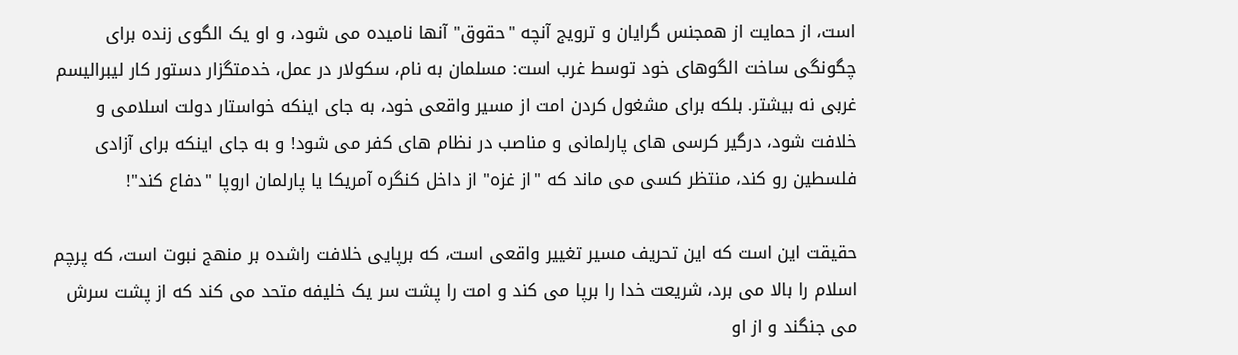است، از حمایت از همجنس گرایان و ترویج آنچه "حقوق" آنها نامیده می شود، و او یک الگوی زنده برای چگونگی ساخت الگوهای خود توسط غرب است: مسلمان به نام، سکولار در عمل، خدمتگزار دستور کار لیبرالیسم غربی نه بیشتر. بلکه برای مشغول کردن امت از مسیر واقعی خود، به جای اینکه خواستار دولت اسلامی و خلافت شود، درگیر کرسی های پارلمانی و مناصب در نظام های کفر می شود! و به جای اینکه برای آزادی فلسطین رو کند، منتظر کسی می ماند که "از غزه" از داخل کنگره آمریکا یا پارلمان اروپا "دفاع کند"!

حقیقت این است که این تحریف مسیر تغییر واقعی است، که برپایی خلافت راشده بر منهج نبوت است، که پرچم اسلام را بالا می برد، شریعت خدا را برپا می کند و امت را پشت سر یک خلیفه متحد می کند که از پشت سرش می جنگند و از او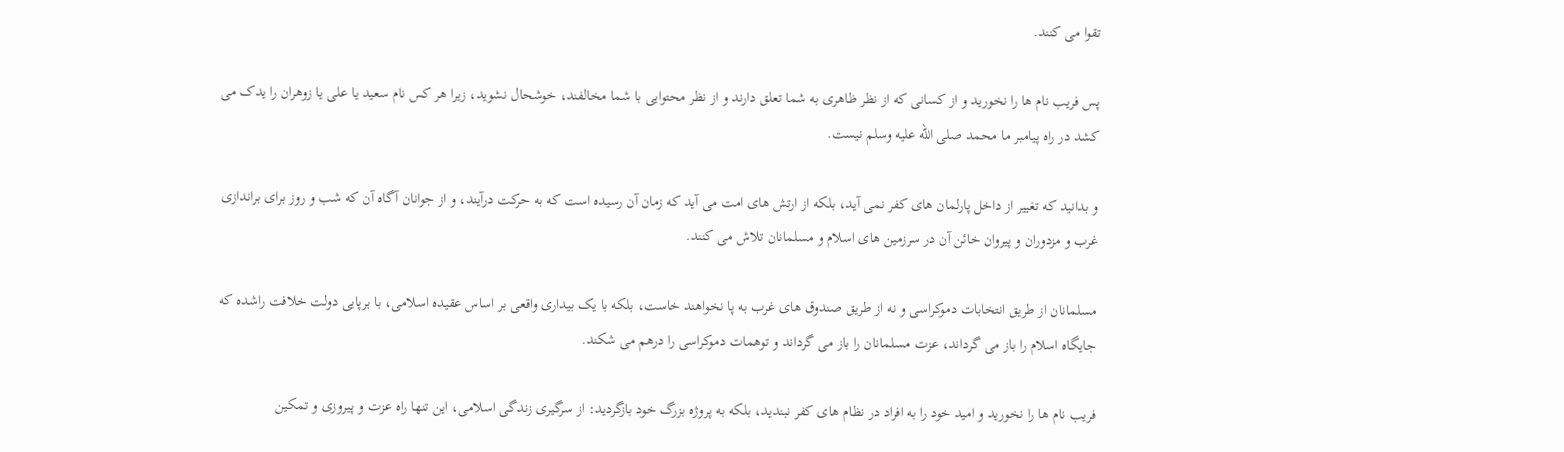تقوا می کنند.

پس فریب نام ها را نخورید و از کسانی که از نظر ظاهری به شما تعلق دارند و از نظر محتوایی با شما مخالفند، خوشحال نشوید، زیرا هر کس نام سعید یا علی یا زوهران را یدک می کشد در راه پیامبر ما محمد صلى الله عليه وسلم نیست.

و بدانید که تغییر از داخل پارلمان های کفر نمی آید، بلکه از ارتش های امت می آید که زمان آن رسیده است که به حرکت درآیند، و از جوانان آگاه آن که شب و روز برای براندازی غرب و مزدوران و پیروان خائن آن در سرزمین های اسلام و مسلمانان تلاش می کنند.

مسلمانان از طریق انتخابات دموکراسی و نه از طریق صندوق های غرب به پا نخواهند خاست، بلکه با یک بیداری واقعی بر اساس عقیده اسلامی، با برپایی دولت خلافت راشده که جایگاه اسلام را باز می گرداند، عزت مسلمانان را باز می گرداند و توهمات دموکراسی را درهم می شکند.

فریب نام ها را نخورید و امید خود را به افراد در نظام های کفر نبندید، بلکه به پروژه بزرگ خود بازگردید: از سرگیری زندگی اسلامی، این تنها راه عزت و پیروزی و تمکین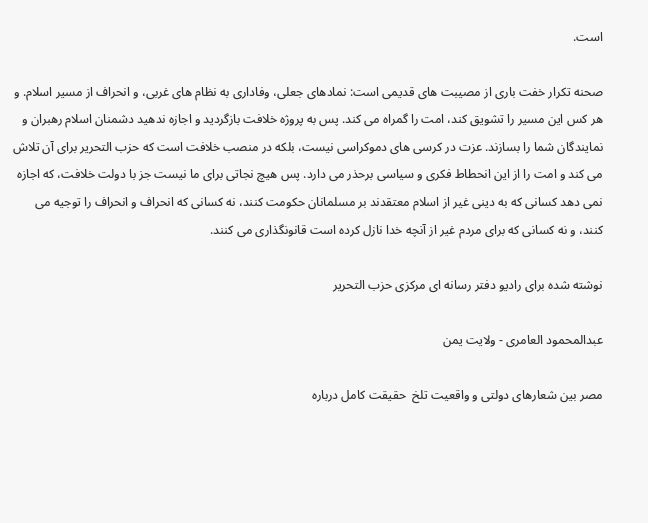است.

صحنه تکرار خفت باری از مصیبت های قدیمی است: نمادهای جعلی، وفاداری به نظام های غربی، و انحراف از مسیر اسلام. و هر کس این مسیر را تشویق کند، امت را گمراه می کند. پس به پروژه خلافت بازگردید و اجازه ندهید دشمنان اسلام رهبران و نمایندگان شما را بسازند. عزت در کرسی های دموکراسی نیست، بلکه در منصب خلافت است که حزب التحریر برای آن تلاش می کند و امت را از این انحطاط فکری و سیاسی برحذر می دارد. پس هیچ نجاتی برای ما نیست جز با دولت خلافت، که اجازه نمی دهد کسانی که به دینی غیر از اسلام معتقدند بر مسلمانان حکومت کنند، نه کسانی که انحراف و انحراف را توجیه می کنند، و نه کسانی که برای مردم غیر از آنچه خدا نازل کرده است قانونگذاری می کنند.

نوشته شده برای رادیو دفتر رسانه ای مرکزی حزب التحریر

عبدالمحمود العامری - ولایت یمن

مصر بین شعارهای دولتی و واقعیت تلخ  حقیقت کامل درباره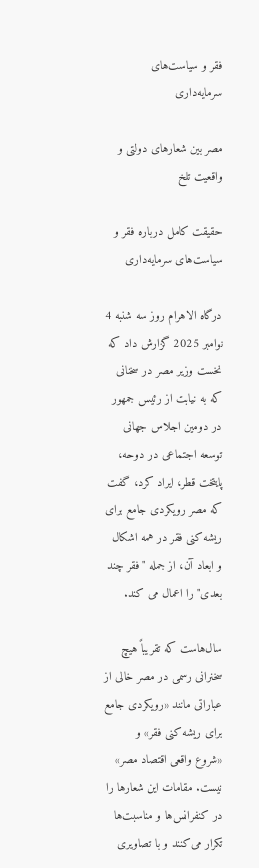فقر و سیاست‌های سرمایه‌داری

مصر بین شعارهای دولتی و واقعیت تلخ

حقیقت کامل درباره فقر و سیاست‌های سرمایه‌داری

درگاه الاهرام روز سه شنبه 4 نوامبر 2025 گزارش داد که نخست وزیر مصر در سخنانی که به نیابت از رئیس جمهور در دومین اجلاس جهانی توسعه اجتماعی در دوحه، پایتخت قطر، ایراد کرد، گفت که مصر رویکردی جامع برای ریشه کنی فقر در همه اشکال و ابعاد آن، از جمله "فقر چند بعدی" را اعمال می کند.

سال‌هاست که تقریباً هیچ سخنرانی رسمی در مصر خالی از عباراتی مانند «رویکردی جامع برای ریشه کنی فقر» و «شروع واقعی اقتصاد مصر» نیست. مقامات این شعارها را در کنفرانس‌ها و مناسبت‌ها تکرار می‌کنند و با تصاویری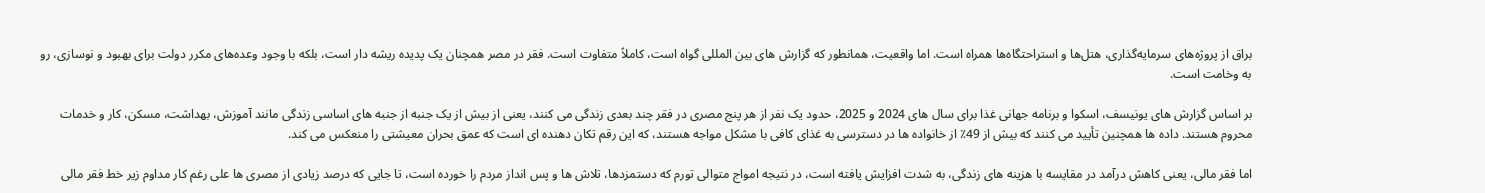براق از پروژه‌های سرمایه‌گذاری، هتل‌ها و استراحتگاه‌ها همراه است. اما واقعیت، همانطور که گزارش های بین المللی گواه است، کاملاً متفاوت است. فقر در مصر همچنان یک پدیده ریشه دار است، بلکه با وجود وعده‌های مکرر دولت برای بهبود و نوسازی، رو به وخامت است.

بر اساس گزارش های یونیسف، اسکوا و برنامه جهانی غذا برای سال های 2024 و 2025، حدود یک نفر از هر پنج مصری در فقر چند بعدی زندگی می کنند، یعنی از بیش از یک جنبه از جنبه های اساسی زندگی مانند آموزش، بهداشت، مسکن، کار و خدمات محروم هستند. داده ها همچنین تأیید می کنند که بیش از 49٪ از خانواده ها در دسترسی به غذای کافی با مشکل مواجه هستند، که این رقم تکان دهنده ای است که عمق بحران معیشتی را منعکس می کند.

اما فقر مالی، یعنی کاهش درآمد در مقایسه با هزینه های زندگی، به شدت افزایش یافته است، در نتیجه امواج متوالی تورم که دستمزدها، تلاش ها و پس انداز مردم را خورده است، تا جایی که درصد زیادی از مصری ها علی رغم کار مداوم زیر خط فقر مالی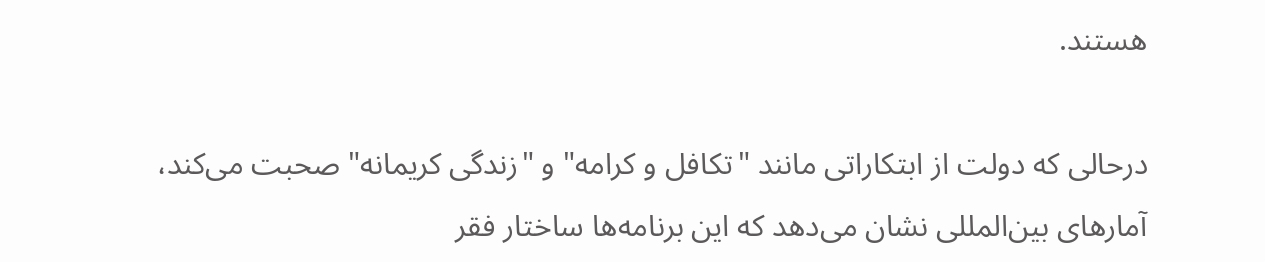هستند.

درحالی که دولت از ابتکاراتی مانند "تکافل و کرامه" و "زندگی کریمانه" صحبت می‌کند، آمارهای بین‌المللی نشان می‌دهد که این برنامه‌ها ساختار فقر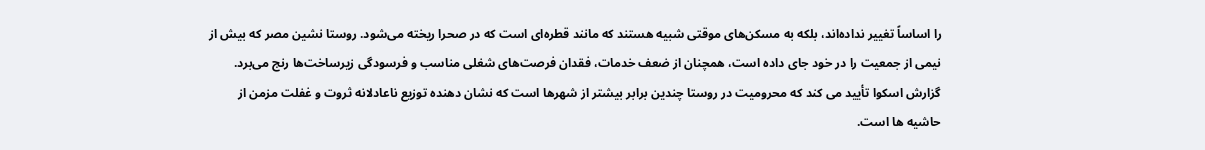را اساساً تغییر نداده‌اند، بلکه به مسکن‌های موقتی شبیه هستند که مانند قطره‌ای است که در صحرا ریخته می‌شود. روستا نشین مصر که بیش از نیمی از جمعیت را در خود جای داده است، همچنان از ضعف خدمات، فقدان فرصت‌های شغلی مناسب و فرسودگی زیرساخت‌ها رنج می‌برد. گزارش اسکوا تأیید می کند که محرومیت در روستا چندین برابر بیشتر از شهرها است که نشان دهنده توزیع ناعادلانه ثروت و غفلت مزمن از حاشیه ها است.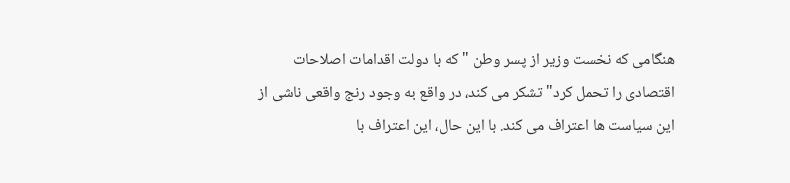هنگامی که نخست وزیر از پسر وطن "که با دولت اقدامات اصلاحات اقتصادی را تحمل کرد" تشکر می کند، در واقع به وجود رنج واقعی ناشی از این سیاست ها اعتراف می کند. با این حال، این اعتراف با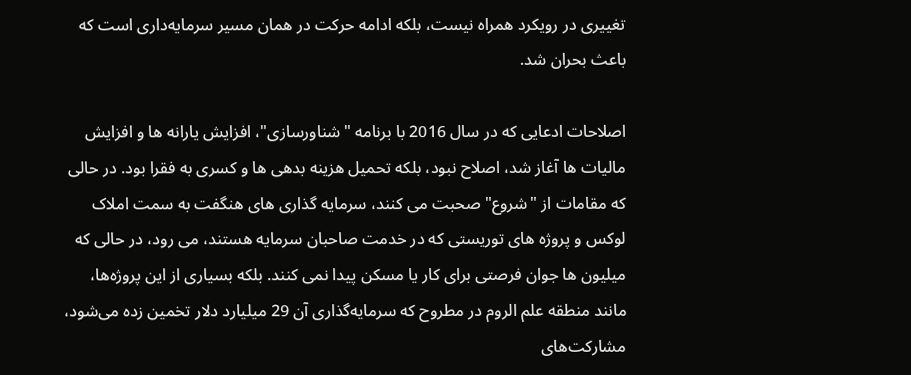تغییری در رویکرد همراه نیست، بلکه ادامه حرکت در همان مسیر سرمایه‌داری است که باعث بحران شد.

اصلاحات ادعایی که در سال 2016 با برنامه "شناورسازی"، افزایش یارانه ها و افزایش مالیات ها آغاز شد، اصلاح نبود، بلکه تحمیل هزینه بدهی ها و کسری به فقرا بود. در حالی که مقامات از "شروع" صحبت می کنند، سرمایه گذاری های هنگفت به سمت املاک لوکس و پروژه های توریستی که در خدمت صاحبان سرمایه هستند، می رود، در حالی که میلیون ها جوان فرصتی برای کار یا مسکن پیدا نمی کنند. بلکه بسیاری از این پروژه‌ها، مانند منطقه علم الروم در مطروح که سرمایه‌گذاری آن 29 میلیارد دلار تخمین زده می‌شود، مشارکت‌های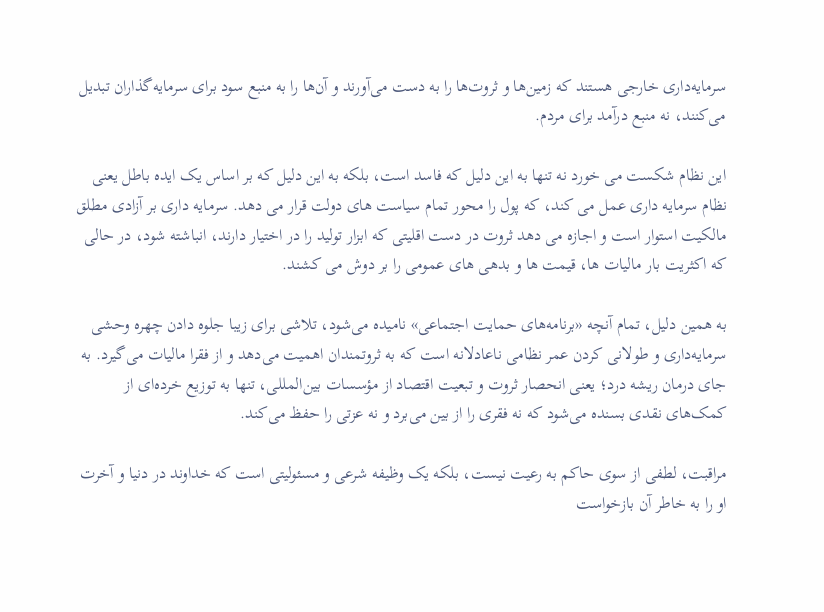سرمایه‌داری خارجی هستند که زمین‌ها و ثروت‌ها را به دست می‌آورند و آن‌ها را به منبع سود برای سرمایه‌گذاران تبدیل می‌کنند، نه منبع درآمد برای مردم.

این نظام شکست می خورد نه تنها به این دلیل که فاسد است، بلکه به این دلیل که بر اساس یک ایده باطل یعنی نظام سرمایه داری عمل می کند، که پول را محور تمام سیاست های دولت قرار می دهد. سرمایه داری بر آزادی مطلق مالکیت استوار است و اجازه می دهد ثروت در دست اقلیتی که ابزار تولید را در اختیار دارند، انباشته شود، در حالی که اکثریت بار مالیات ها، قیمت ها و بدهی های عمومی را بر دوش می کشند.

به همین دلیل، تمام آنچه «برنامه‌های حمایت اجتماعی» نامیده می‌شود، تلاشی برای زیبا جلوه دادن چهره وحشی سرمایه‌داری و طولانی کردن عمر نظامی ناعادلانه است که به ثروتمندان اهمیت می‌دهد و از فقرا مالیات می‌گیرد. به جای درمان ریشه درد؛ یعنی انحصار ثروت و تبعیت اقتصاد از مؤسسات بین‌المللی، تنها به توزیع خرده‌ای از کمک‌های نقدی بسنده می‌شود که نه فقری را از بین می‌برد و نه عزتی را حفظ می‌کند.

مراقبت، لطفی از سوی حاکم به رعیت نیست، بلکه یک وظیفه شرعی و مسئولیتی است که خداوند در دنیا و آخرت او را به خاطر آن بازخواست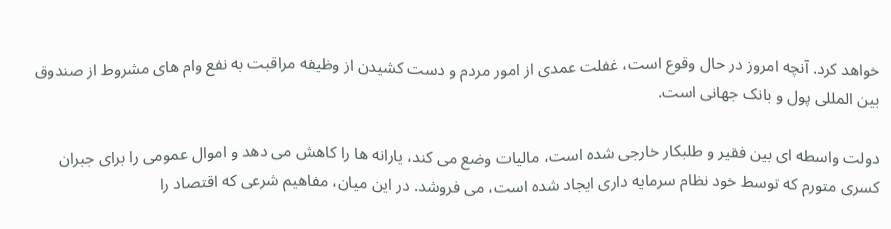خواهد کرد. آنچه امروز در حال وقوع است، غفلت عمدی از امور مردم و دست کشیدن از وظیفه مراقبت به نفع وام های مشروط از صندوق بین المللی پول و بانک جهانی است.

دولت واسطه ای بین فقیر و طلبکار خارجی شده است، مالیات وضع می کند، یارانه ها را کاهش می دهد و اموال عمومی را برای جبران کسری متورم که توسط خود نظام سرمایه داری ایجاد شده است، می فروشد. در این میان، مفاهیم شرعی که اقتصاد را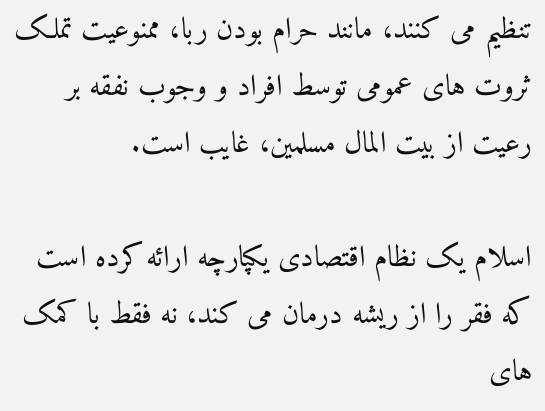تنظیم می کنند، مانند حرام بودن ربا، ممنوعیت تملک ثروت های عمومی توسط افراد و وجوب نفقه بر رعیت از بیت المال مسلمین، غایب است.

اسلام یک نظام اقتصادی یکپارچه ارائه کرده است که فقر را از ریشه درمان می کند، نه فقط با کمک های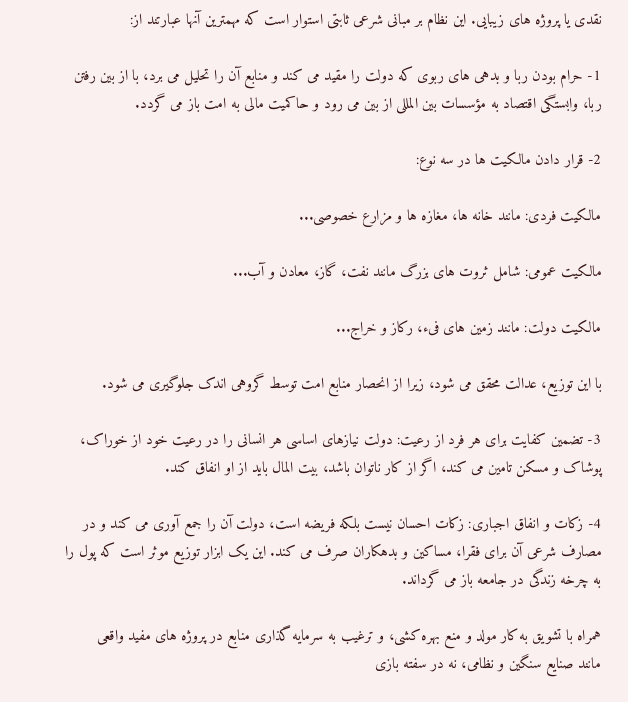نقدی یا پروژه های زیبایی. این نظام بر مبانی شرعی ثابتی استوار است که مهمترین آنها عبارتند از:

1- حرام بودن ربا و بدهی های ربوی که دولت را مقید می کند و منابع آن را تحلیل می برد، با از بین رفتن ربا، وابستگی اقتصاد به مؤسسات بین المللی از بین می رود و حاکمیت مالی به امت باز می گردد.

2- قرار دادن مالکیت ها در سه نوع:

مالکیت فردی: مانند خانه ها، مغازه ها و مزارع خصوصی...

مالکیت عمومی: شامل ثروت های بزرگ مانند نفت، گاز، معادن و آب...

مالکیت دولت: مانند زمین های فیء، رکاز و خراج...

با این توزیع، عدالت محقق می شود، زیرا از انحصار منابع امت توسط گروهی اندک جلوگیری می شود.

3- تضمین کفایت برای هر فرد از رعیت: دولت نیازهای اساسی هر انسانی را در رعیت خود از خوراک، پوشاک و مسکن تامین می کند، اگر از کار ناتوان باشد، بیت المال باید از او انفاق کند.

4- زکات و انفاق اجباری: زکات احسان نیست بلکه فریضه است، دولت آن را جمع آوری می کند و در مصارف شرعی آن برای فقرا، مساکین و بدهکاران صرف می کند. این یک ابزار توزیع موثر است که پول را به چرخه زندگی در جامعه باز می گرداند.

همراه با تشویق به کار مولد و منع بهره کشی، و ترغیب به سرمایه گذاری منابع در پروژه های مفید واقعی مانند صنایع سنگین و نظامی، نه در سفته بازی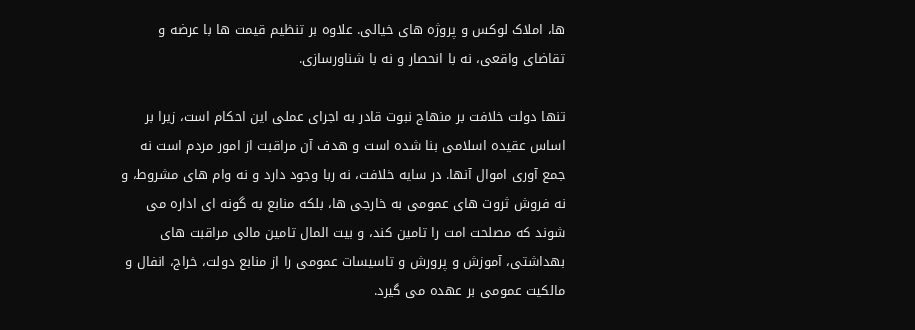ها، املاک لوکس و پروژه های خیالی. علاوه بر تنظیم قیمت ها با عرضه و تقاضای واقعی، نه با انحصار و نه با شناورسازی.

تنها دولت خلافت بر منهاج نبوت قادر به اجرای عملی این احکام است، زیرا بر اساس عقیده اسلامی بنا شده است و هدف آن مراقبت از امور مردم است نه جمع آوری اموال آنها. در سایه خلافت، نه ربا وجود دارد و نه وام های مشروط، و نه فروش ثروت های عمومی به خارجی ها، بلکه منابع به گونه ای اداره می شوند که مصلحت امت را تامین کند، و بیت المال تامین مالی مراقبت های بهداشتی، آموزش و پرورش و تاسیسات عمومی را از منابع دولت، خراج، انفال و مالکیت عمومی بر عهده می گیرد.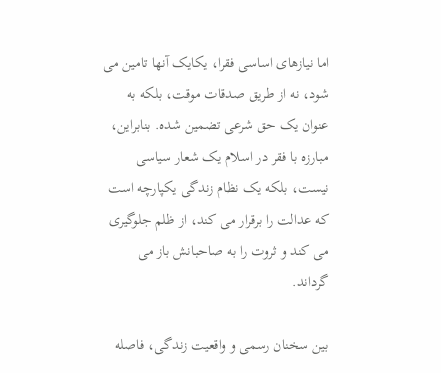اما نیازهای اساسی فقرا، یکایک آنها تامین می شود، نه از طریق صدقات موقت، بلکه به عنوان یک حق شرعی تضمین شده. بنابراین، مبارزه با فقر در اسلام یک شعار سیاسی نیست، بلکه یک نظام زندگی یکپارچه است که عدالت را برقرار می کند، از ظلم جلوگیری می کند و ثروت را به صاحبانش باز می گرداند.

بین سخنان رسمی و واقعیت زندگی، فاصله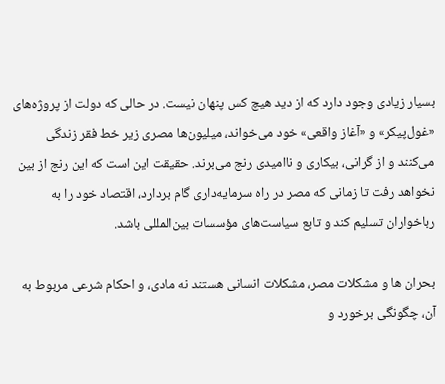بسیار زیادی وجود دارد که از دید هیچ کس پنهان نیست. در حالی که دولت از پروژه‌های «غول‌پیکر» و «آغاز واقعی» خود می‌خواند، میلیون‌ها مصری زیر خط فقر زندگی می‌کنند و از گرانی، بیکاری و ناامیدی رنج می‌برند. حقیقت این است که این رنج از بین نخواهد رفت تا زمانی که مصر در راه سرمایه‌داری گام بردارد، اقتصاد خود را به رباخواران تسلیم کند و تابع سیاست‌های مؤسسات بین‌المللی باشد.

بحران ها و مشکلات مصر، مشکلات انسانی هستند نه مادی، و احکام شرعی مربوط به آن، چگونگی برخورد و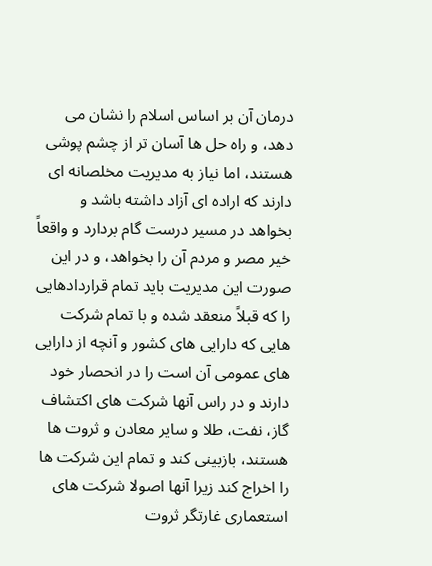درمان آن بر اساس اسلام را نشان می دهد، و راه حل ها آسان تر از چشم پوشی هستند، اما نیاز به مدیریت مخلصانه ای دارند که اراده ای آزاد داشته باشد و بخواهد در مسیر درست گام بردارد و واقعاً خیر مصر و مردم آن را بخواهد، و در این صورت این مدیریت باید تمام قراردادهایی را که قبلاً منعقد شده و با تمام شرکت هایی که دارایی های کشور و آنچه از دارایی های عمومی آن است را در انحصار خود دارند و در راس آنها شرکت های اکتشاف گاز، نفت، طلا و سایر معادن و ثروت ها هستند، بازبینی کند و تمام این شرکت ها را اخراج کند زیرا آنها اصولا شرکت های استعماری غارتگر ثروت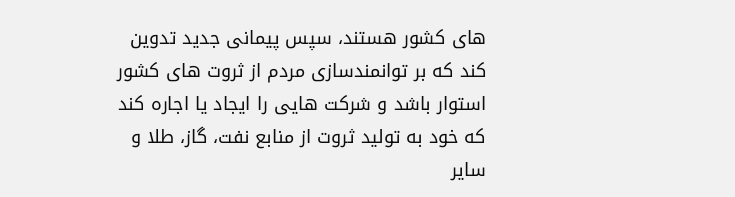های کشور هستند، سپس پیمانی جدید تدوین کند که بر توانمندسازی مردم از ثروت های کشور استوار باشد و شرکت هایی را ایجاد یا اجاره کند که خود به تولید ثروت از منابع نفت، گاز، طلا و سایر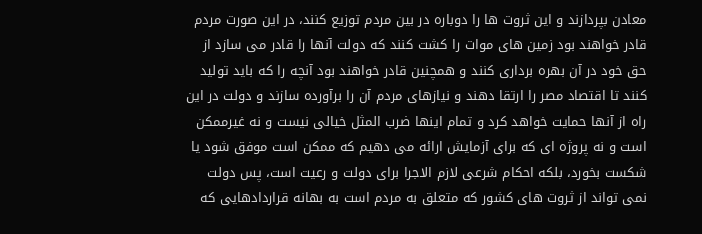معادن بپردازند و این ثروت ها را دوباره در بین مردم توزیع کنند، در این صورت مردم قادر خواهند بود زمین های موات را کشت کنند که دولت آنها را قادر می سازد از حق خود در آن بهره برداری کنند و همچنین قادر خواهند بود آنچه را که باید تولید کنند تا اقتصاد مصر را ارتقا دهند و نیازهای مردم آن را برآورده سازند و دولت در این راه از آنها حمایت خواهد کرد و تمام اینها ضرب المثل خیالی نیست و نه غیرممکن است و نه پروژه ای که برای آزمایش ارائه می دهیم که ممکن است موفق شود یا شکست بخورد، بلکه احکام شرعی لازم الاجرا برای دولت و رعیت است، پس دولت نمی تواند از ثروت های کشور که متعلق به مردم است به بهانه قراردادهایی که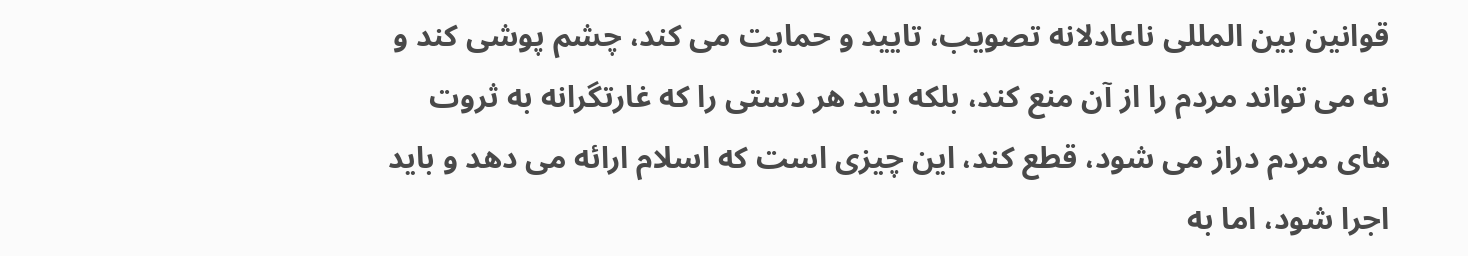قوانین بین المللی ناعادلانه تصویب، تایید و حمایت می کند، چشم پوشی کند و نه می تواند مردم را از آن منع کند، بلکه باید هر دستی را که غارتگرانه به ثروت های مردم دراز می شود، قطع کند، این چیزی است که اسلام ارائه می دهد و باید اجرا شود، اما به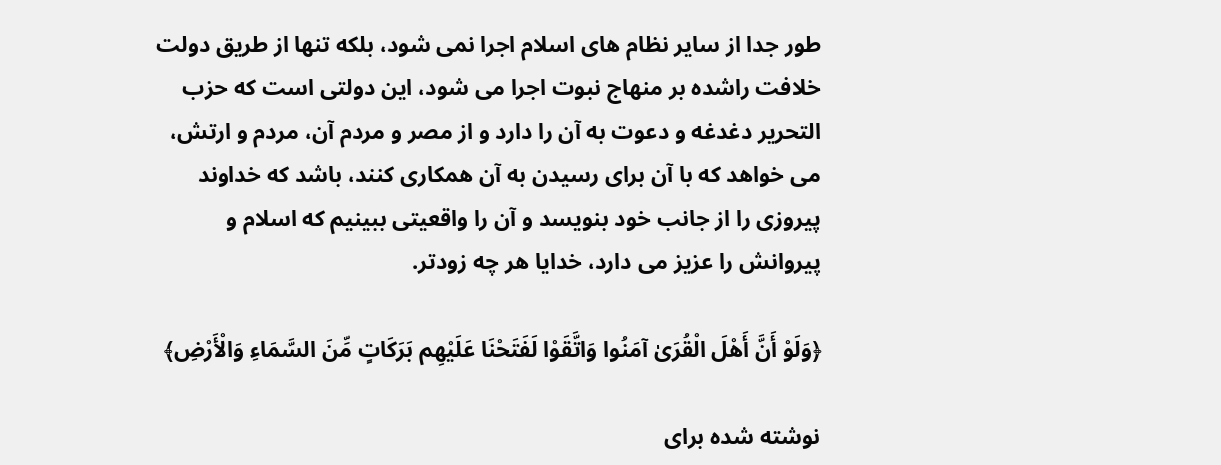طور جدا از سایر نظام های اسلام اجرا نمی شود، بلکه تنها از طریق دولت خلافت راشده بر منهاج نبوت اجرا می شود، این دولتی است که حزب التحریر دغدغه و دعوت به آن را دارد و از مصر و مردم آن، مردم و ارتش، می خواهد که با آن برای رسیدن به آن همکاری کنند، باشد که خداوند پیروزی را از جانب خود بنویسد و آن را واقعیتی ببینیم که اسلام و پیروانش را عزیز می دارد، خدایا هر چه زودتر.

﴿وَلَوْ أَنَّ أَهْلَ الْقُرَىٰ آمَنُوا وَاتَّقَوْا لَفَتَحْنَا عَلَيْهِم بَرَكَاتٍ مِّنَ السَّمَاءِ وَالْأَرْضِ﴾

نوشته شده برای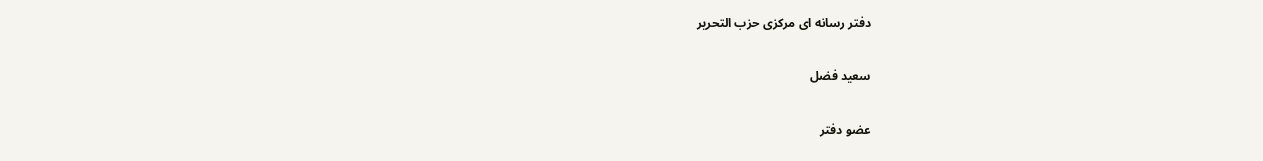دفتر رسانه ای مرکزی حزب التحریر

سعید فضل

عضو دفتر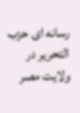رسانه ای حزب التحریر در ولایت مصر